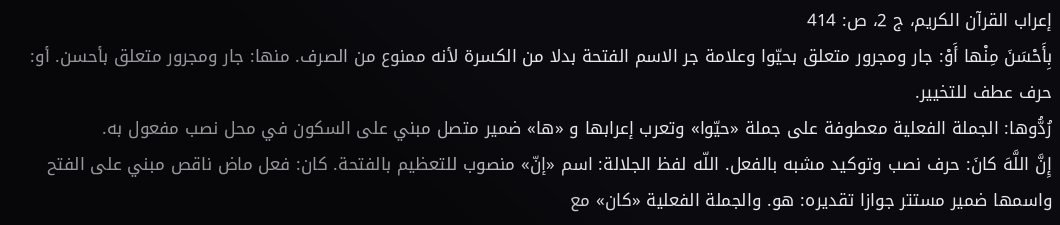إعراب القرآن الكريم، ج 2، ص: 414
بِأَحْسَنَ مِنْها أَوْ: جار ومجرور متعلق بحيّوا وعلامة جر الاسم الفتحة بدلا من الكسرة لأنه ممنوع من الصرف. منها: جار ومجرور متعلق بأحسن. أو: حرف عطف للتخيير.
رُدُّوها: الجملة الفعلية معطوفة على جملة «حيّوا» وتعرب إعرابها و «ها» ضمير متصل مبني على السكون في محل نصب مفعول به.
إِنَّ اللَّهَ كانَ: حرف نصب وتوكيد مشبه بالفعل. اللّه لفظ الجلالة: اسم «إنّ» منصوب للتعظيم بالفتحة. كان: فعل ماض ناقص مبني على الفتح واسمها ضمير مستتر جوازا تقديره: هو. والجملة الفعلية «كان» مع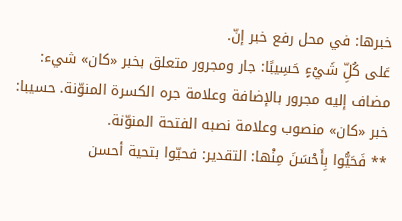خبرها: في محل رفع خبر إنّ.
عَلى كُلِّ شَيْءٍ حَسِيبًا: جار ومجرور متعلق بخبر «كان» شيء: مضاف إليه مجرور بالإضافة وعلامة جره الكسرة المنوّنة. حسيبا: خبر «كان» منصوب وعلامة نصبه الفتحة المنوّنة.
** فَحَيُّوا بِأَحْسَنَ مِنْها: التقدير: فحيّوا بتحية أحسن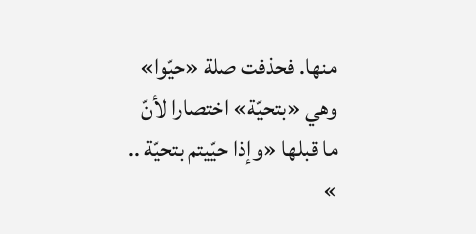منها. فحذفت صلة «حيّوا» وهي «بتحيّة» اختصارا لأنّ ما قبلها «وإذا حيّيتم بتحيّة .. »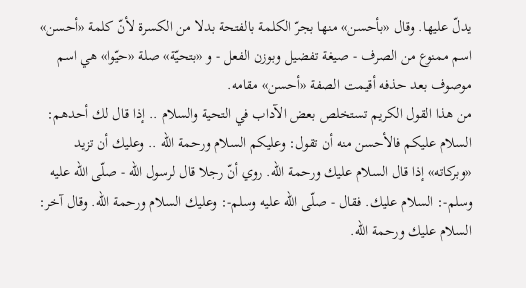يدلّ عليها. وقال «بأحسن» منها بجرّ الكلمة بالفتحة بدلا من الكسرة لأنّ كلمة «أحسن» اسم ممنوع من الصرف - صيغة تفضيل وبوزن الفعل - و «بتحيّة» صلة «حيّوا» هي اسم موصوف بعد حذفه أقيمت الصفة «أحسن» مقامه.
من هذا القول الكريم تستخلص بعض الآداب في التحية والسلام .. إذا قال لك أحدهم:
السلام عليكم فالأحسن منه أن تقول: وعليكم السلام ورحمة اللّه .. وعليك أن تزيد «وبركاته» إذا قال السلام عليك ورحمة اللّه. روي أنّ رجلا قال لرسول اللّه - صلّى اللّه عليه وسلم-: السلام عليك. فقال - صلّى اللّه عليه وسلم-: وعليك السلام ورحمة اللّه. وقال آخر: السلام عليك ورحمة اللّه.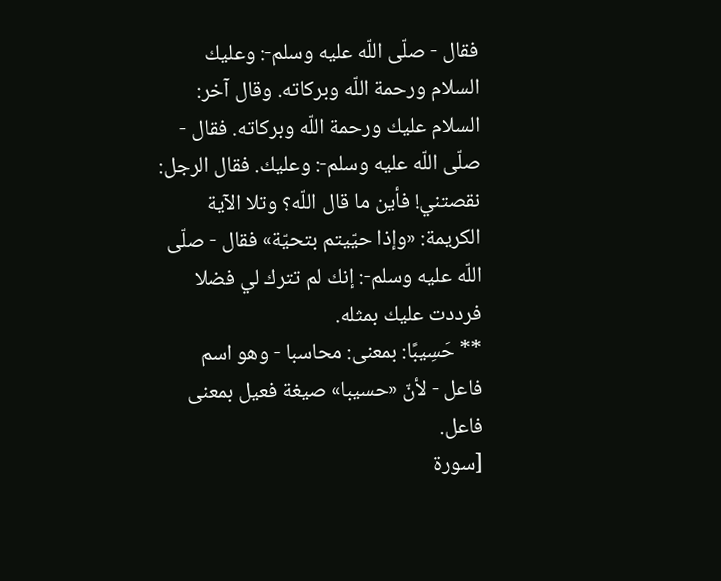فقال - صلّى اللّه عليه وسلم-: وعليك السلام ورحمة اللّه وبركاته. وقال آخر: السلام عليك ورحمة اللّه وبركاته. فقال - صلّى اللّه عليه وسلم-: وعليك. فقال الرجل: نقصتني! فأين ما قال اللّه؟ وتلا الآية الكريمة: «وإذا حيّيتم بتحيّة» فقال - صلّى اللّه عليه وسلم-: إنك لم تترك لي فضلا فرددت عليك بمثله.
** حَسِيبًا: بمعنى: محاسبا - وهو اسم فاعل - لأنّ «حسيبا» صيغة فعيل بمعنى فاعل.
[سورة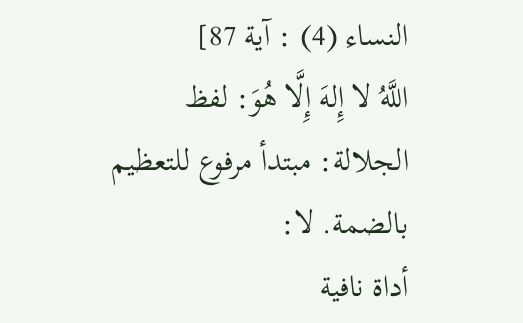النساء (4) : آية 87]
اللَّهُ لا إِلهَ إِلَّا هُوَ: لفظ الجلالة: مبتدأ مرفوع للتعظيم بالضمة. لا:
أداة نافية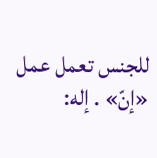للجنس تعمل عمل «إنّ» . إله: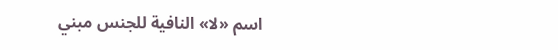اسم «لا» النافية للجنس مبني